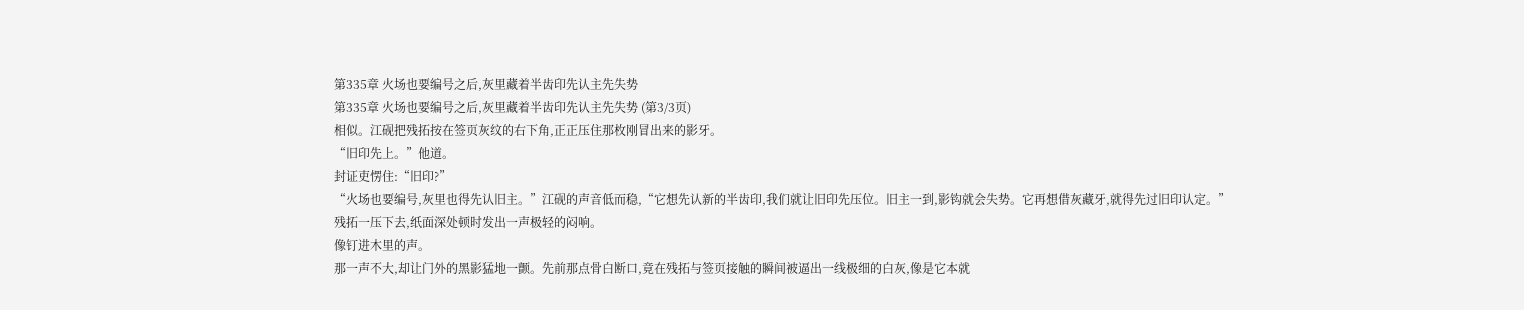第335章 火场也要编号之后,灰里藏着半齿印先认主先失势
第335章 火场也要编号之后,灰里藏着半齿印先认主先失势 (第3/3页)
相似。江砚把残拓按在签页灰纹的右下角,正正压住那枚刚冒出来的影牙。
“旧印先上。”他道。
封证吏愣住:“旧印?”
“火场也要编号,灰里也得先认旧主。”江砚的声音低而稳,“它想先认新的半齿印,我们就让旧印先压位。旧主一到,影钩就会失势。它再想借灰藏牙,就得先过旧印认定。”
残拓一压下去,纸面深处顿时发出一声极轻的闷响。
像钉进木里的声。
那一声不大,却让门外的黑影猛地一颤。先前那点骨白断口,竟在残拓与签页接触的瞬间被逼出一线极细的白灰,像是它本就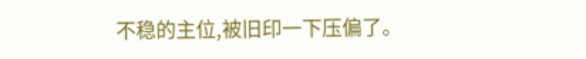不稳的主位,被旧印一下压偏了。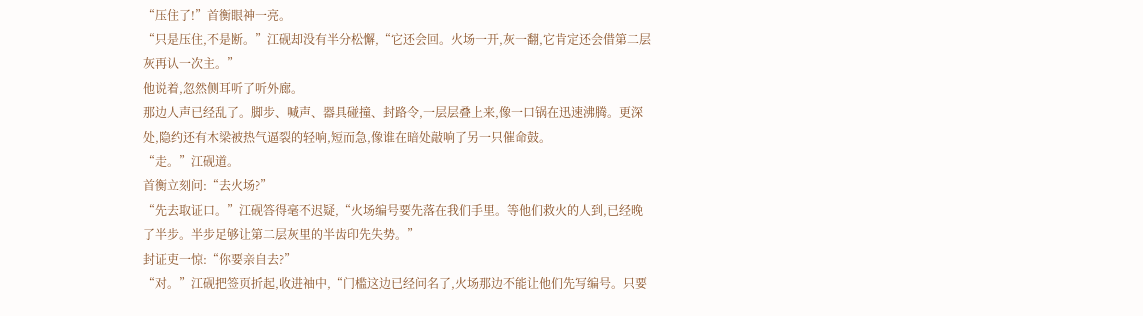“压住了!”首衡眼神一亮。
“只是压住,不是断。”江砚却没有半分松懈,“它还会回。火场一开,灰一翻,它肯定还会借第二层灰再认一次主。”
他说着,忽然侧耳听了听外廊。
那边人声已经乱了。脚步、喊声、器具碰撞、封路令,一层层叠上来,像一口锅在迅速沸腾。更深处,隐约还有木梁被热气逼裂的轻响,短而急,像谁在暗处敲响了另一只催命鼓。
“走。”江砚道。
首衡立刻问:“去火场?”
“先去取证口。”江砚答得毫不迟疑,“火场编号要先落在我们手里。等他们救火的人到,已经晚了半步。半步足够让第二层灰里的半齿印先失势。”
封证吏一惊:“你要亲自去?”
“对。”江砚把签页折起,收进袖中,“门槛这边已经问名了,火场那边不能让他们先写编号。只要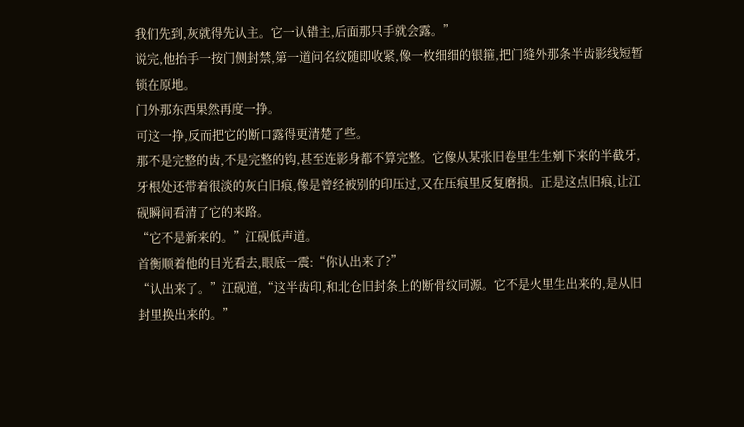我们先到,灰就得先认主。它一认错主,后面那只手就会露。”
说完,他抬手一按门侧封禁,第一道问名纹随即收紧,像一枚细细的银箍,把门缝外那条半齿影线短暂锁在原地。
门外那东西果然再度一挣。
可这一挣,反而把它的断口露得更清楚了些。
那不是完整的齿,不是完整的钩,甚至连影身都不算完整。它像从某张旧卷里生生剜下来的半截牙,牙根处还带着很淡的灰白旧痕,像是曾经被别的印压过,又在压痕里反复磨损。正是这点旧痕,让江砚瞬间看清了它的来路。
“它不是新来的。”江砚低声道。
首衡顺着他的目光看去,眼底一震:“你认出来了?”
“认出来了。”江砚道,“这半齿印,和北仓旧封条上的断骨纹同源。它不是火里生出来的,是从旧封里换出来的。”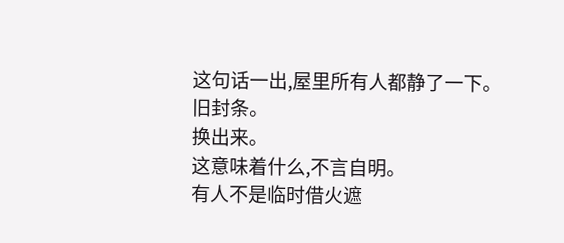这句话一出,屋里所有人都静了一下。
旧封条。
换出来。
这意味着什么,不言自明。
有人不是临时借火遮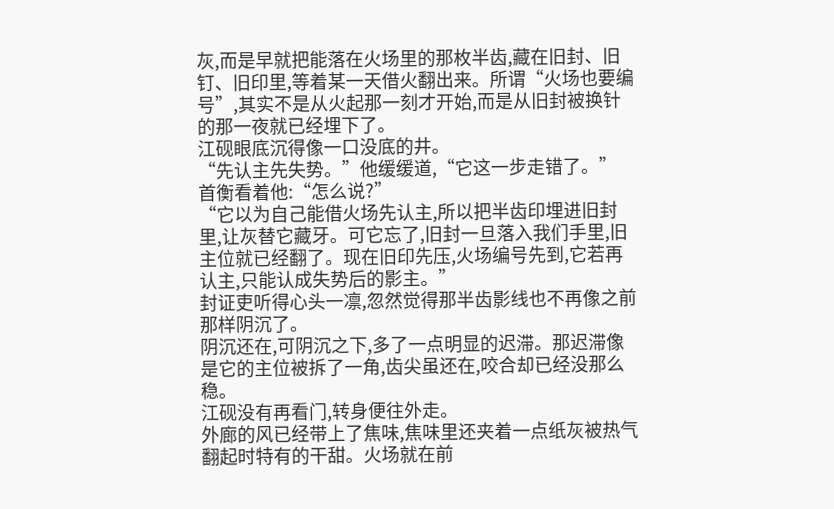灰,而是早就把能落在火场里的那枚半齿,藏在旧封、旧钉、旧印里,等着某一天借火翻出来。所谓“火场也要编号”,其实不是从火起那一刻才开始,而是从旧封被换针的那一夜就已经埋下了。
江砚眼底沉得像一口没底的井。
“先认主先失势。”他缓缓道,“它这一步走错了。”
首衡看着他:“怎么说?”
“它以为自己能借火场先认主,所以把半齿印埋进旧封里,让灰替它藏牙。可它忘了,旧封一旦落入我们手里,旧主位就已经翻了。现在旧印先压,火场编号先到,它若再认主,只能认成失势后的影主。”
封证吏听得心头一凛,忽然觉得那半齿影线也不再像之前那样阴沉了。
阴沉还在,可阴沉之下,多了一点明显的迟滞。那迟滞像是它的主位被拆了一角,齿尖虽还在,咬合却已经没那么稳。
江砚没有再看门,转身便往外走。
外廊的风已经带上了焦味,焦味里还夹着一点纸灰被热气翻起时特有的干甜。火场就在前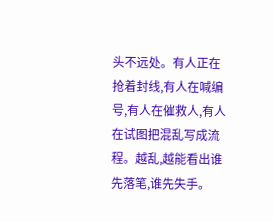头不远处。有人正在抢着封线,有人在喊编号,有人在催救人,有人在试图把混乱写成流程。越乱,越能看出谁先落笔,谁先失手。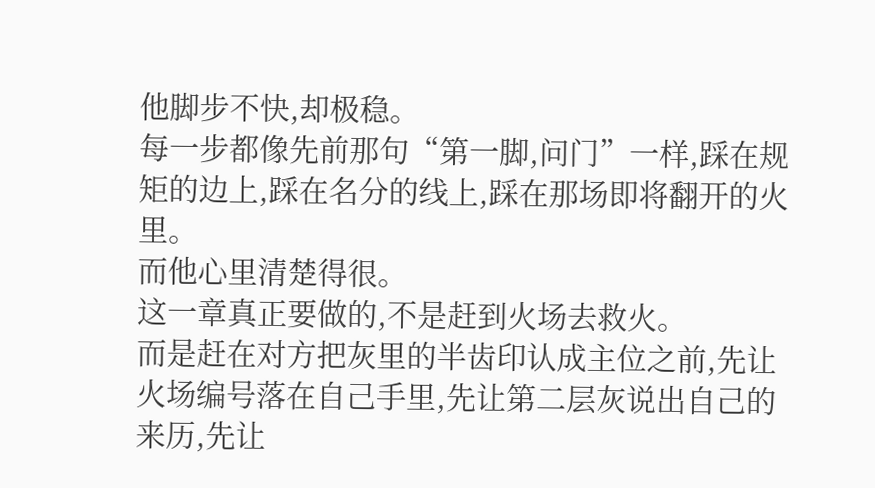他脚步不快,却极稳。
每一步都像先前那句“第一脚,问门”一样,踩在规矩的边上,踩在名分的线上,踩在那场即将翻开的火里。
而他心里清楚得很。
这一章真正要做的,不是赶到火场去救火。
而是赶在对方把灰里的半齿印认成主位之前,先让火场编号落在自己手里,先让第二层灰说出自己的来历,先让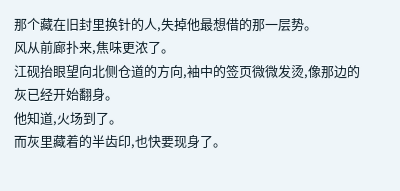那个藏在旧封里换针的人,失掉他最想借的那一层势。
风从前廊扑来,焦味更浓了。
江砚抬眼望向北侧仓道的方向,袖中的签页微微发烫,像那边的灰已经开始翻身。
他知道,火场到了。
而灰里藏着的半齿印,也快要现身了。